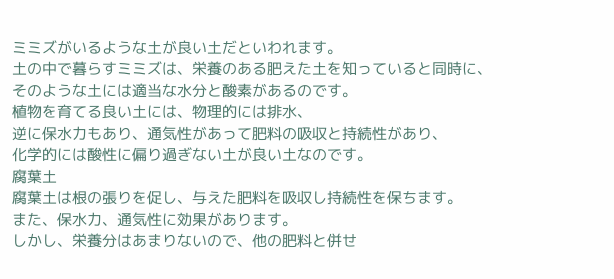ミミズがいるような土が良い土だといわれます。
土の中で暮らすミミズは、栄養のある肥えた土を知っていると同時に、
そのような土には適当な水分と酸素があるのです。
植物を育てる良い土には、物理的には排水、
逆に保水力もあり、通気性があって肥料の吸収と持続性があり、
化学的には酸性に偏り過ぎない土が良い土なのです。
腐葉土
腐葉土は根の張りを促し、与えた肥料を吸収し持続性を保ちます。
また、保水力、通気性に効果があります。
しかし、栄養分はあまりないので、他の肥料と併せ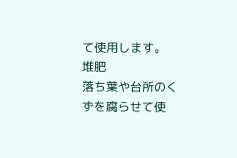て使用します。
堆肥
落ち葉や台所のくずを腐らせて使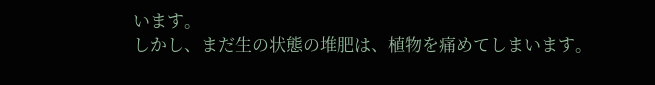います。
しかし、まだ生の状態の堆肥は、植物を痛めてしまいます。